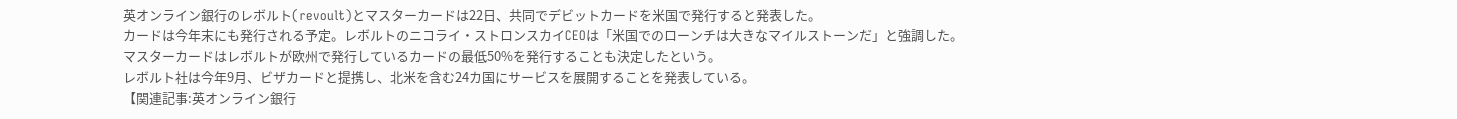英オンライン銀行のレボルト(revoult)とマスターカードは22日、共同でデビットカードを米国で発行すると発表した。
カードは今年末にも発行される予定。レボルトのニコライ・ストロンスカイCEOは「米国でのローンチは大きなマイルストーンだ」と強調した。
マスターカードはレボルトが欧州で発行しているカードの最低50%を発行することも決定したという。
レボルト社は今年9月、ビザカードと提携し、北米を含む24カ国にサービスを展開することを発表している。
【関連記事:英オンライン銀行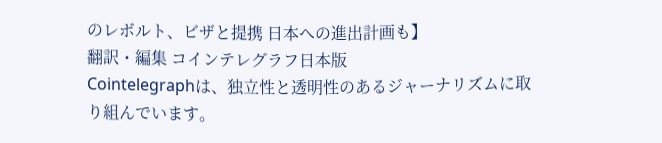のレボルト、ビザと提携 日本への進出計画も】
翻訳・編集 コインテレグラフ日本版
Cointelegraphは、独立性と透明性のあるジャーナリズムに取り組んでいます。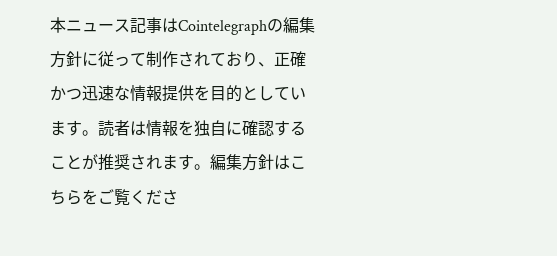本ニュース記事はCointelegraphの編集方針に従って制作されており、正確かつ迅速な情報提供を目的としています。読者は情報を独自に確認することが推奨されます。編集方針はこちらをご覧くださ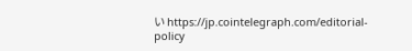い https://jp.cointelegraph.com/editorial-policy